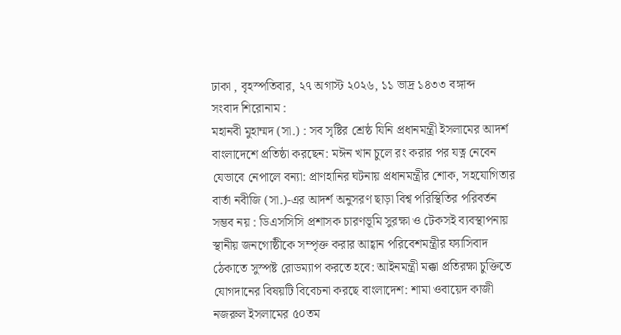ঢাকা , বৃহস্পতিবার, ২৭ অগাস্ট ২০২৬, ১১ ভাদ্র ১৪৩৩ বঙ্গাব্দ
সংবাদ শিরোনাম :
মহানবী মুহাম্মদ (সা.) : সব সৃষ্টির শ্রেষ্ঠ যিনি প্রধানমন্ত্রী ইসলামের আদর্শ বাংলাদেশে প্রতিষ্ঠা করছেন: মঈন খান চুলে রং করার পর যত্ন নেবেন যেভাবে নেপালে বন্যা: প্রাণহানির ঘটনায় প্রধানমন্ত্রীর শোক, সহযোগিতার বার্তা নবীজি (সা.)-এর আদর্শ অনুসরণ ছাড়া বিশ্ব পরিস্থিতির পরিবর্তন সম্ভব নয় : ডিএসসিসি প্রশাসক চারণভূমি সুরক্ষা ও টেকসই ব্যবস্থাপনায় স্থানীয় জনগোষ্ঠীকে সম্পৃক্ত করার আহ্বান পরিবেশমন্ত্রীর ফ্যাসিবাদ ঠেকাতে সুস্পষ্ট রোডম্যাপ করতে হবে: আইনমন্ত্রী মক্কা প্রতিরক্ষা চুক্তিতে যোগদানের বিষয়টি বিবেচনা করছে বাংলাদেশ: শামা ওবায়েদ কাজী নজরুল ইসলামের ৫০তম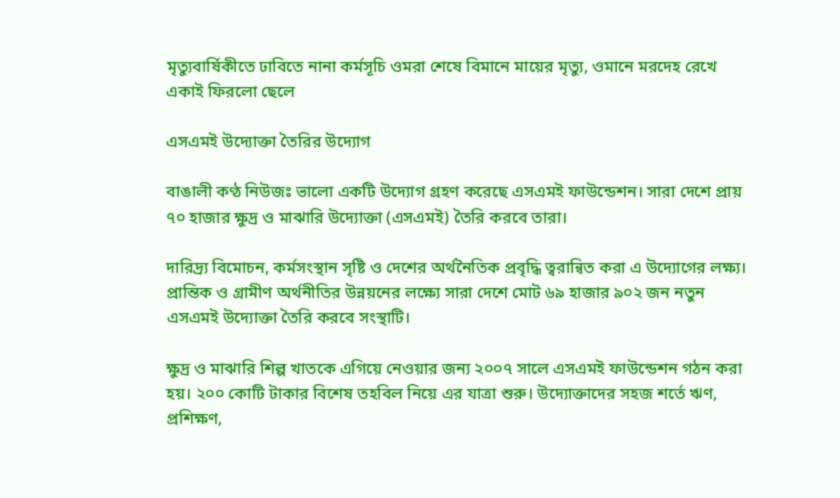মৃত্যুবার্ষিকীতে ঢাবিতে নানা কর্মসূচি ওমরা শেষে বিমানে মায়ের মৃত্যু, ওমানে মরদেহ রেখে একাই ফিরলো ছেলে

এসএমই উদ্যোক্তা তৈরির উদ্যোগ

বাঙালী কণ্ঠ নিউজঃ ভালো একটি উদ্যোগ গ্রহণ করেছে এসএমই ফাউন্ডেশন। সারা দেশে প্রায় ৭০ হাজার ক্ষুদ্র ও মাঝারি উদ্যোক্তা (এসএমই) তৈরি করবে তারা।

দারিদ্র্য বিমোচন, কর্মসংস্থান সৃষ্টি ও দেশের অর্থনৈতিক প্রবৃদ্ধি ত্বরান্বিত করা এ উদ্যোগের লক্ষ্য। প্রান্তিক ও গ্রামীণ অর্থনীতির উন্নয়নের লক্ষ্যে সারা দেশে মোট ৬৯ হাজার ৯০২ জন নতুন এসএমই উদ্যোক্তা তৈরি করবে সংস্থাটি।

ক্ষুদ্র ও মাঝারি শিল্প খাতকে এগিয়ে নেওয়ার জন্য ২০০৭ সালে এসএমই ফাউন্ডেশন গঠন করা হয়। ২০০ কোটি টাকার বিশেষ তহবিল নিয়ে এর যাত্রা শুরু। উদ্যোক্তাদের সহজ শর্তে ঋণ, প্রশিক্ষণ,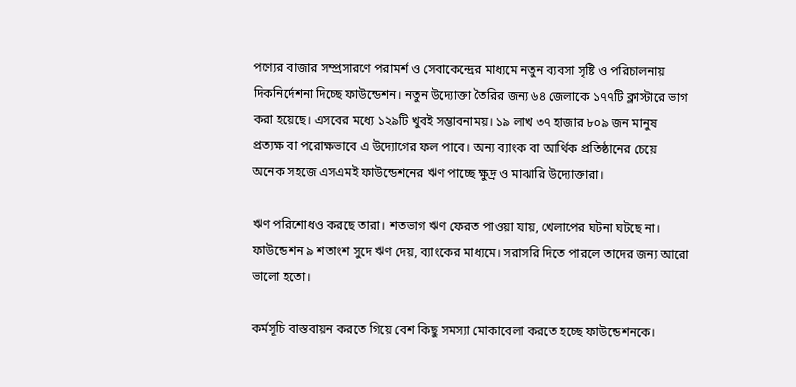পণ্যের বাজার সম্প্রসারণে পরামর্শ ও সেবাকেন্দ্রের মাধ্যমে নতুন ব্যবসা সৃষ্টি ও পরিচালনায় দিকনির্দেশনা দিচ্ছে ফাউন্ডেশন। নতুন উদ্যোক্তা তৈরির জন্য ৬৪ জেলাকে ১৭৭টি ক্লাস্টারে ভাগ করা হয়েছে। এসবের মধ্যে ১২৯টি খুবই সম্ভাবনাময়। ১৯ লাখ ৩৭ হাজার ৮০৯ জন মানুষ প্রত্যক্ষ বা পরোক্ষভাবে এ উদ্যোগের ফল পাবে। অন্য ব্যাংক বা আর্থিক প্রতিষ্ঠানের চেয়ে অনেক সহজে এসএমই ফাউন্ডেশনের ঋণ পাচ্ছে ক্ষুদ্র ও মাঝারি উদ্যোক্তারা।

ঋণ পরিশোধও করছে তারা। শতভাগ ঋণ ফেরত পাওয়া যায়, খেলাপের ঘটনা ঘটছে না। ফাউন্ডেশন ৯ শতাংশ সুদে ঋণ দেয়, ব্যাংকের মাধ্যমে। সরাসরি দিতে পারলে তাদের জন্য আরো ভালো হতো।

কর্মসূচি বাস্তবায়ন করতে গিয়ে বেশ কিছু সমস্যা মোকাবেলা করতে হচ্ছে ফাউন্ডেশনকে।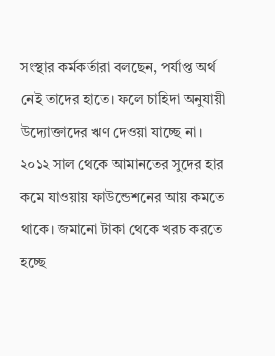সংস্থার কর্মকর্তারা বলছেন, পর্যাপ্ত অর্থ নেই তাদের হাতে। ফলে চাহিদা অনুযায়ী উদ্যোক্তাদের ঋণ দেওয়া যাচ্ছে না। ২০১২ সাল থেকে আমানতের সুদের হার কমে যাওয়ায় ফাউন্ডেশনের আয় কমতে থাকে। জমানো টাকা থেকে খরচ করতে হচ্ছে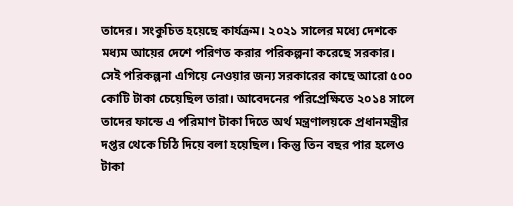তাদের। সংকুচিত হয়েছে কার্যক্রম। ২০২১ সালের মধ্যে দেশকে মধ্যম আয়ের দেশে পরিণত করার পরিকল্পনা করেছে সরকার। সেই পরিকল্পনা এগিয়ে নেওয়ার জন্য সরকারের কাছে আরো ৫০০ কোটি টাকা চেয়েছিল তারা। আবেদনের পরিপ্রেক্ষিতে ২০১৪ সালে তাদের ফান্ডে এ পরিমাণ টাকা দিতে অর্থ মন্ত্রণালয়কে প্রধানমন্ত্রীর দপ্তর থেকে চিঠি দিয়ে বলা হয়েছিল। কিন্তু তিন বছর পার হলেও টাকা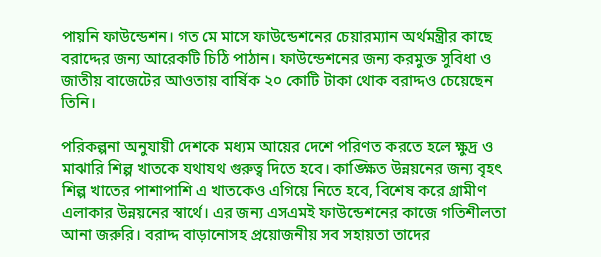পায়নি ফাউন্ডেশন। গত মে মাসে ফাউন্ডেশনের চেয়ারম্যান অর্থমন্ত্রীর কাছে বরাদ্দের জন্য আরেকটি চিঠি পাঠান। ফাউন্ডেশনের জন্য করমুক্ত সুবিধা ও জাতীয় বাজেটের আওতায় বার্ষিক ২০ কোটি টাকা থোক বরাদ্দও চেয়েছেন তিনি।

পরিকল্পনা অনুযায়ী দেশকে মধ্যম আয়ের দেশে পরিণত করতে হলে ক্ষুদ্র ও মাঝারি শিল্প খাতকে যথাযথ গুরুত্ব দিতে হবে। কাঙ্ক্ষিত উন্নয়নের জন্য বৃহৎ শিল্প খাতের পাশাপাশি এ খাতকেও এগিয়ে নিতে হবে, বিশেষ করে গ্রামীণ এলাকার উন্নয়নের স্বার্থে। এর জন্য এসএমই ফাউন্ডেশনের কাজে গতিশীলতা আনা জরুরি। বরাদ্দ বাড়ানোসহ প্রয়োজনীয় সব সহায়তা তাদের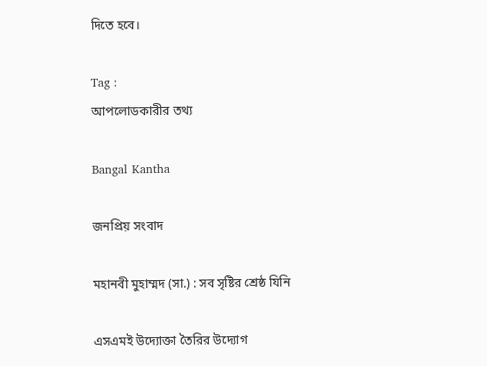দিতে হবে।

Tag :
আপলোডকারীর তথ্য

Bangal Kantha

জনপ্রিয় সংবাদ

মহানবী মুহাম্মদ (সা.) : সব সৃষ্টির শ্রেষ্ঠ যিনি

এসএমই উদ্যোক্তা তৈরির উদ্যোগ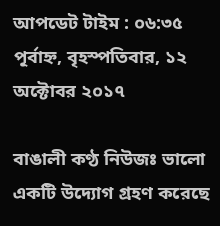আপডেট টাইম : ০৬:৩৫ পূর্বাহ্ন, বৃহস্পতিবার, ১২ অক্টোবর ২০১৭

বাঙালী কণ্ঠ নিউজঃ ভালো একটি উদ্যোগ গ্রহণ করেছে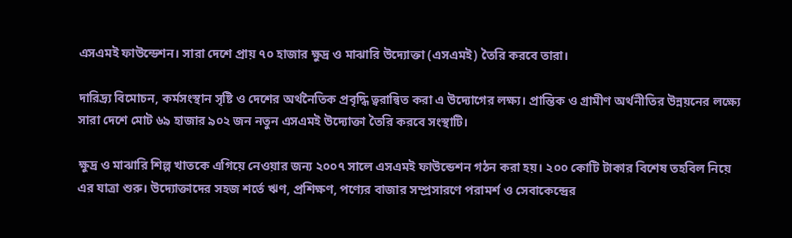এসএমই ফাউন্ডেশন। সারা দেশে প্রায় ৭০ হাজার ক্ষুদ্র ও মাঝারি উদ্যোক্তা (এসএমই) তৈরি করবে তারা।

দারিদ্র্য বিমোচন, কর্মসংস্থান সৃষ্টি ও দেশের অর্থনৈতিক প্রবৃদ্ধি ত্বরান্বিত করা এ উদ্যোগের লক্ষ্য। প্রান্তিক ও গ্রামীণ অর্থনীতির উন্নয়নের লক্ষ্যে সারা দেশে মোট ৬৯ হাজার ৯০২ জন নতুন এসএমই উদ্যোক্তা তৈরি করবে সংস্থাটি।

ক্ষুদ্র ও মাঝারি শিল্প খাতকে এগিয়ে নেওয়ার জন্য ২০০৭ সালে এসএমই ফাউন্ডেশন গঠন করা হয়। ২০০ কোটি টাকার বিশেষ তহবিল নিয়ে এর যাত্রা শুরু। উদ্যোক্তাদের সহজ শর্তে ঋণ, প্রশিক্ষণ, পণ্যের বাজার সম্প্রসারণে পরামর্শ ও সেবাকেন্দ্রের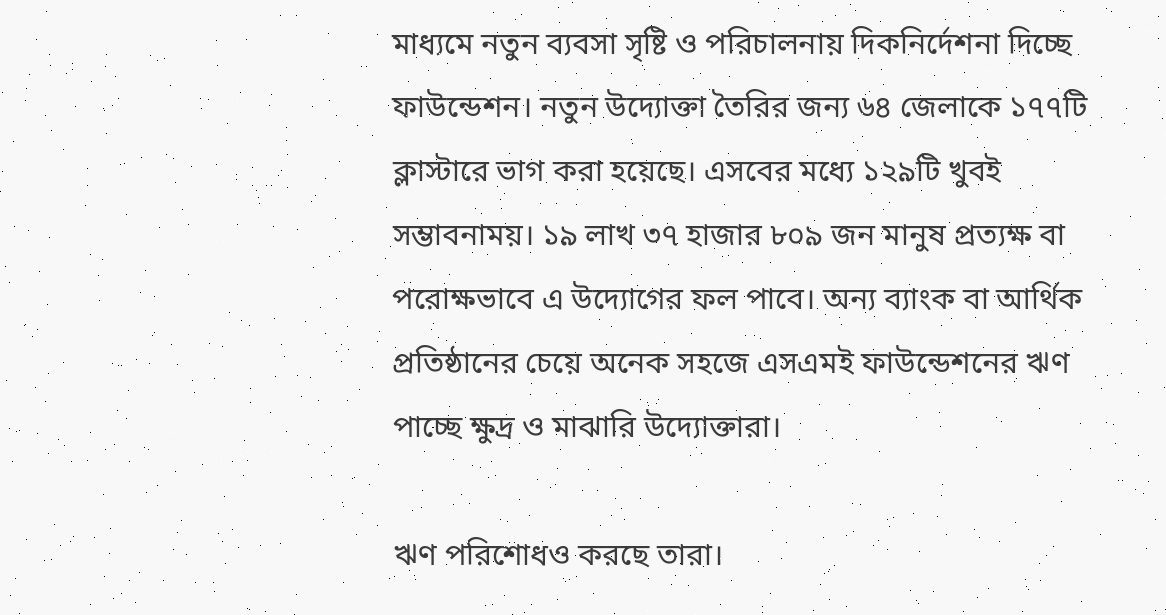মাধ্যমে নতুন ব্যবসা সৃষ্টি ও পরিচালনায় দিকনির্দেশনা দিচ্ছে ফাউন্ডেশন। নতুন উদ্যোক্তা তৈরির জন্য ৬৪ জেলাকে ১৭৭টি ক্লাস্টারে ভাগ করা হয়েছে। এসবের মধ্যে ১২৯টি খুবই সম্ভাবনাময়। ১৯ লাখ ৩৭ হাজার ৮০৯ জন মানুষ প্রত্যক্ষ বা পরোক্ষভাবে এ উদ্যোগের ফল পাবে। অন্য ব্যাংক বা আর্থিক প্রতিষ্ঠানের চেয়ে অনেক সহজে এসএমই ফাউন্ডেশনের ঋণ পাচ্ছে ক্ষুদ্র ও মাঝারি উদ্যোক্তারা।

ঋণ পরিশোধও করছে তারা।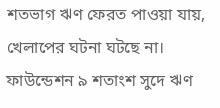শতভাগ ঋণ ফেরত পাওয়া যায়, খেলাপের ঘটনা ঘটছে না। ফাউন্ডেশন ৯ শতাংশ সুদে ঋণ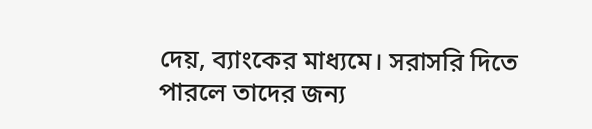দেয়, ব্যাংকের মাধ্যমে। সরাসরি দিতে পারলে তাদের জন্য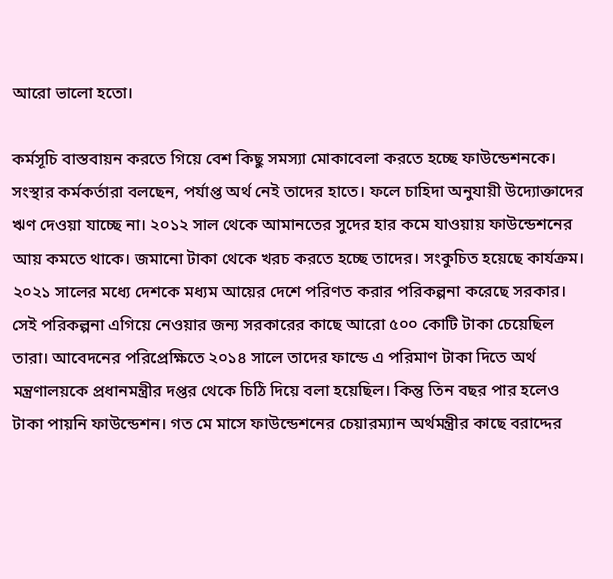আরো ভালো হতো।

কর্মসূচি বাস্তবায়ন করতে গিয়ে বেশ কিছু সমস্যা মোকাবেলা করতে হচ্ছে ফাউন্ডেশনকে। সংস্থার কর্মকর্তারা বলছেন, পর্যাপ্ত অর্থ নেই তাদের হাতে। ফলে চাহিদা অনুযায়ী উদ্যোক্তাদের ঋণ দেওয়া যাচ্ছে না। ২০১২ সাল থেকে আমানতের সুদের হার কমে যাওয়ায় ফাউন্ডেশনের আয় কমতে থাকে। জমানো টাকা থেকে খরচ করতে হচ্ছে তাদের। সংকুচিত হয়েছে কার্যক্রম। ২০২১ সালের মধ্যে দেশকে মধ্যম আয়ের দেশে পরিণত করার পরিকল্পনা করেছে সরকার। সেই পরিকল্পনা এগিয়ে নেওয়ার জন্য সরকারের কাছে আরো ৫০০ কোটি টাকা চেয়েছিল তারা। আবেদনের পরিপ্রেক্ষিতে ২০১৪ সালে তাদের ফান্ডে এ পরিমাণ টাকা দিতে অর্থ মন্ত্রণালয়কে প্রধানমন্ত্রীর দপ্তর থেকে চিঠি দিয়ে বলা হয়েছিল। কিন্তু তিন বছর পার হলেও টাকা পায়নি ফাউন্ডেশন। গত মে মাসে ফাউন্ডেশনের চেয়ারম্যান অর্থমন্ত্রীর কাছে বরাদ্দের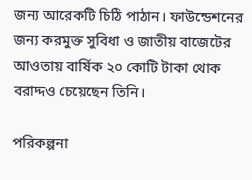জন্য আরেকটি চিঠি পাঠান। ফাউন্ডেশনের জন্য করমুক্ত সুবিধা ও জাতীয় বাজেটের আওতায় বার্ষিক ২০ কোটি টাকা থোক বরাদ্দও চেয়েছেন তিনি।

পরিকল্পনা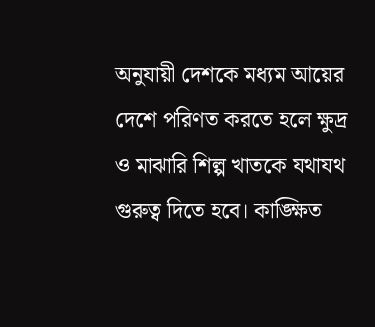অনুযায়ী দেশকে মধ্যম আয়ের দেশে পরিণত করতে হলে ক্ষুদ্র ও মাঝারি শিল্প খাতকে যথাযথ গুরুত্ব দিতে হবে। কাঙ্ক্ষিত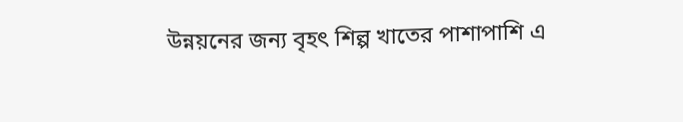উন্নয়নের জন্য বৃহৎ শিল্প খাতের পাশাপাশি এ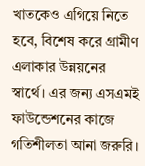খাতকেও এগিয়ে নিতে হবে, বিশেষ করে গ্রামীণ এলাকার উন্নয়নের স্বার্থে। এর জন্য এসএমই ফাউন্ডেশনের কাজে গতিশীলতা আনা জরুরি।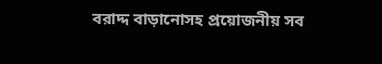বরাদ্দ বাড়ানোসহ প্রয়োজনীয় সব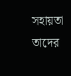সহায়তা তাদের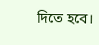দিতে হবে।